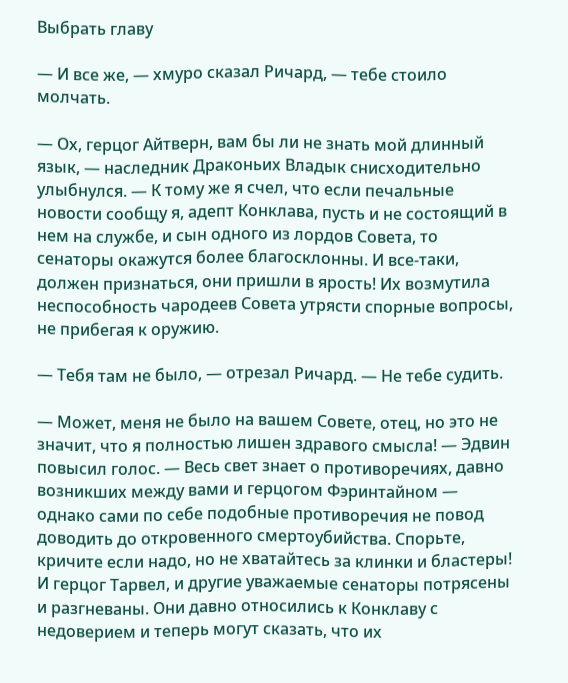Выбрать главу

— И все же, — хмуро сказал Ричард, — тебе стоило молчать.

— Ох, герцог Айтверн, вам бы ли не знать мой длинный язык, — наследник Драконьих Владык снисходительно улыбнулся. — К тому же я счел, что если печальные новости сообщу я, адепт Конклава, пусть и не состоящий в нем на службе, и сын одного из лордов Совета, то сенаторы окажутся более благосклонны. И все-таки, должен признаться, они пришли в ярость! Их возмутила неспособность чародеев Совета утрясти спорные вопросы, не прибегая к оружию.

— Тебя там не было, — отрезал Ричард. — Не тебе судить.

— Может, меня не было на вашем Совете, отец, но это не значит, что я полностью лишен здравого смысла! — Эдвин повысил голос. — Весь свет знает о противоречиях, давно возникших между вами и герцогом Фэринтайном — однако сами по себе подобные противоречия не повод доводить до откровенного смертоубийства. Спорьте, кричите если надо, но не хватайтесь за клинки и бластеры! И герцог Тарвел, и другие уважаемые сенаторы потрясены и разгневаны. Они давно относились к Конклаву с недоверием и теперь могут сказать, что их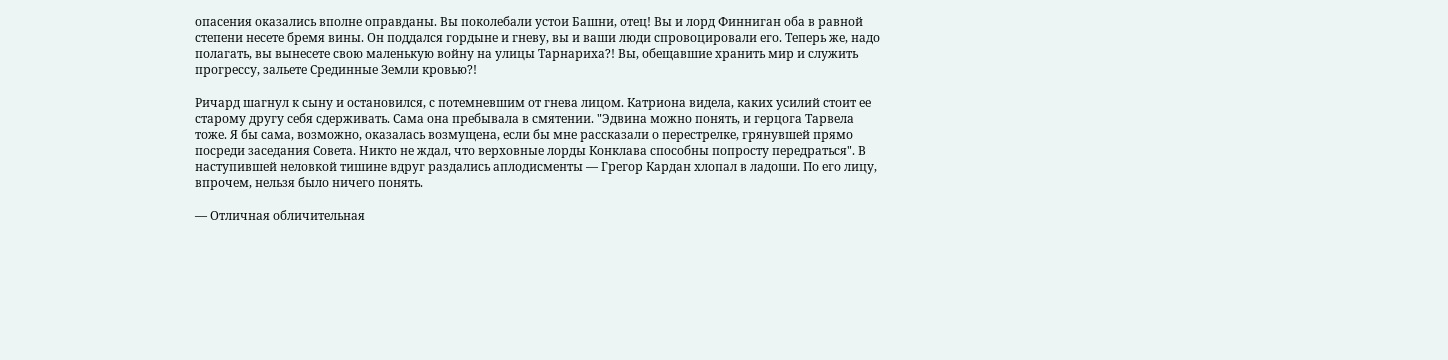опасения оказались вполне оправданы. Вы поколебали устои Башни, отец! Вы и лорд Финниган оба в равной степени несете бремя вины. Он поддался гордыне и гневу, вы и ваши люди спровоцировали его. Теперь же, надо полагать, вы вынесете свою маленькую войну на улицы Тарнариха?! Вы, обещавшие хранить мир и служить прогрессу, зальете Срединные Земли кровью?!

Ричард шагнул к сыну и остановился, с потемневшим от гнева лицом. Катриона видела, каких усилий стоит ее старому другу себя сдерживать. Сама она пребывала в смятении. "Эдвина можно понять, и герцога Тарвела тоже. Я бы сама, возможно, оказалась возмущена, если бы мне рассказали о перестрелке, грянувшей прямо посреди заседания Совета. Никто не ждал, что верховные лорды Конклава способны попросту передраться". В наступившей неловкой тишине вдруг раздались аплодисменты — Грегор Кардан хлопал в ладоши. По его лицу, впрочем, нельзя было ничего понять.

— Отличная обличительная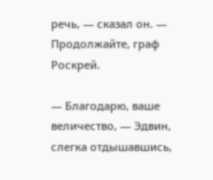речь, — сказал он. — Продолжайте, граф Роскрей.

— Благодарю, ваше величество, — Эдвин, слегка отдышавшись,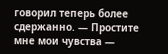говорил теперь более сдержанно. — Простите мне мои чувства —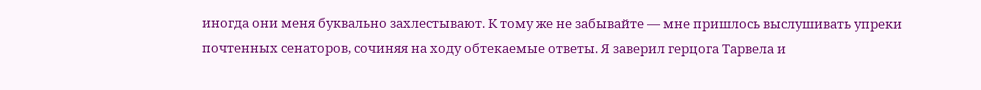иногда они меня буквально захлестывают. К тому же не забывайте — мне пришлось выслушивать упреки почтенных сенаторов, сочиняя на ходу обтекаемые ответы. Я заверил герцога Тарвела и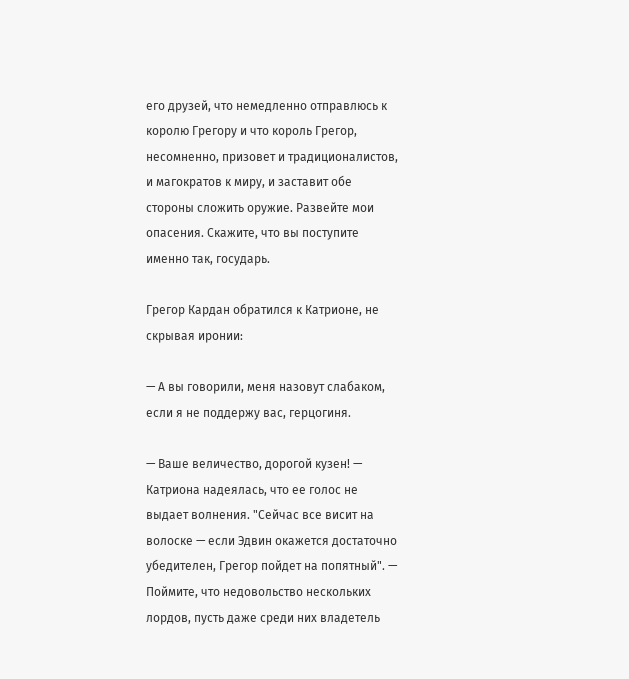его друзей, что немедленно отправлюсь к королю Грегору и что король Грегор, несомненно, призовет и традиционалистов, и магократов к миру, и заставит обе стороны сложить оружие. Развейте мои опасения. Скажите, что вы поступите именно так, государь.

Грегор Кардан обратился к Катрионе, не скрывая иронии:

— А вы говорили, меня назовут слабаком, если я не поддержу вас, герцогиня.

— Ваше величество, дорогой кузен! — Катриона надеялась, что ее голос не выдает волнения. "Сейчас все висит на волоске — если Эдвин окажется достаточно убедителен, Грегор пойдет на попятный". — Поймите, что недовольство нескольких лордов, пусть даже среди них владетель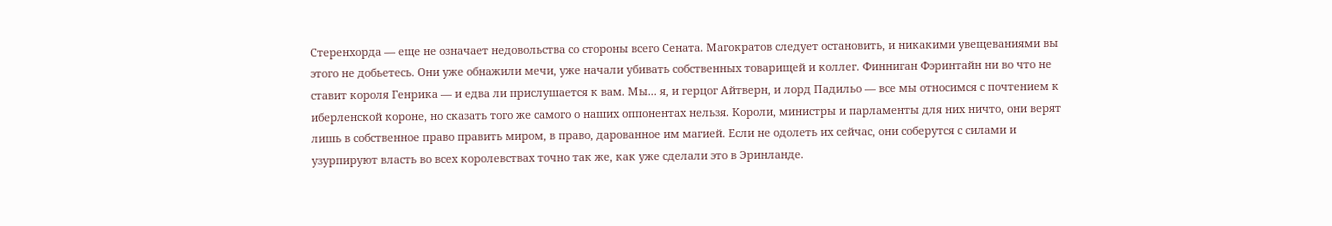Стеренхорда — еще не означает недовольства со стороны всего Сената. Магократов следует остановить, и никакими увещеваниями вы этого не добьетесь. Они уже обнажили мечи, уже начали убивать собственных товарищей и коллег. Финниган Фэринтайн ни во что не ставит короля Генрика — и едва ли прислушается к вам. Мы... я, и герцог Айтверн, и лорд Падильо — все мы относимся с почтением к иберленской короне, но сказать того же самого о наших оппонентах нельзя. Короли, министры и парламенты для них ничто, они верят лишь в собственное право править миром, в право, дарованное им магией. Если не одолеть их сейчас, они соберутся с силами и узурпируют власть во всех королевствах точно так же, как уже сделали это в Эринланде.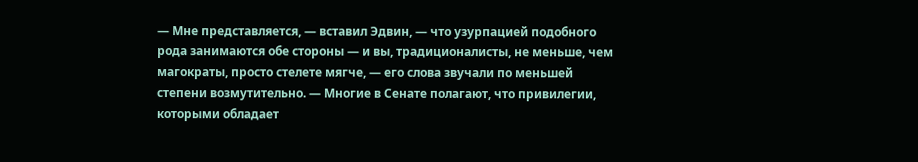— Мне представляется, — вставил Эдвин, — что узурпацией подобного рода занимаются обе стороны — и вы, традиционалисты, не меньше, чем магократы, просто стелете мягче, — его слова звучали по меньшей степени возмутительно. — Многие в Сенате полагают, что привилегии, которыми обладает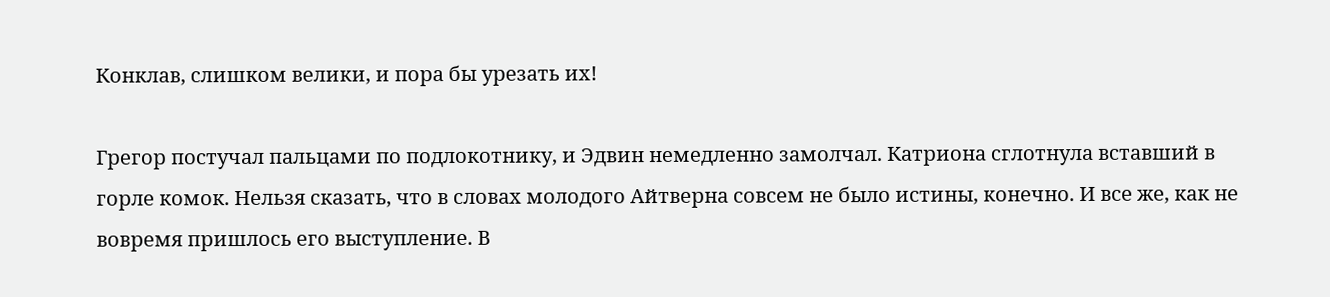Конклав, слишком велики, и пора бы урезать их!

Грегор постучал пальцами по подлокотнику, и Эдвин немедленно замолчал. Катриона сглотнула вставший в горле комок. Нельзя сказать, что в словах молодого Айтверна совсем не было истины, конечно. И все же, как не вовремя пришлось его выступление. В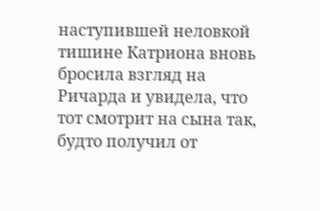наступившей неловкой тишине Катриона вновь бросила взгляд на Ричарда и увидела, что тот смотрит на сына так, будто получил от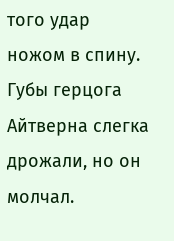того удар ножом в спину. Губы герцога Айтверна слегка дрожали, но он молчал.